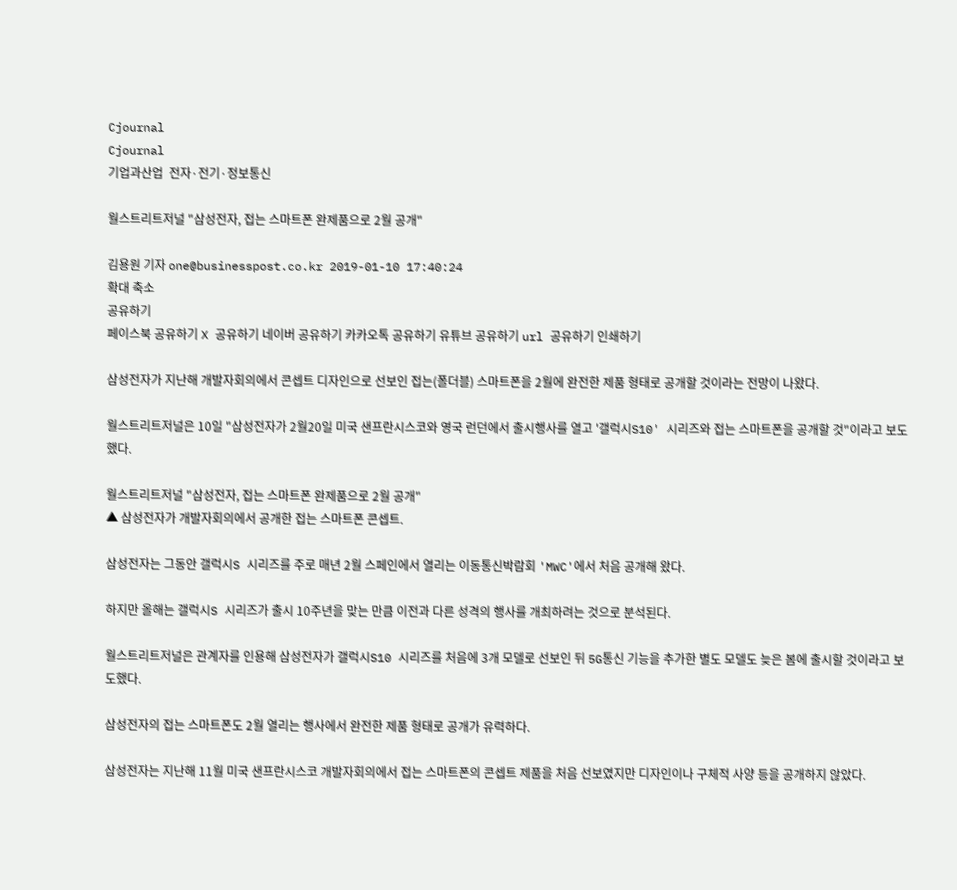Cjournal
Cjournal
기업과산업  전자·전기·정보통신

월스트리트저널 "삼성전자, 접는 스마트폰 완제품으로 2월 공개"

김용원 기자 one@businesspost.co.kr 2019-01-10 17:40:24
확대 축소
공유하기
페이스북 공유하기 X 공유하기 네이버 공유하기 카카오톡 공유하기 유튜브 공유하기 url 공유하기 인쇄하기

삼성전자가 지난해 개발자회의에서 콘셉트 디자인으로 선보인 접는(폴더블) 스마트폰을 2월에 완전한 제품 형태로 공개할 것이라는 전망이 나왔다.

월스트리트저널은 10일 "삼성전자가 2월20일 미국 샌프란시스코와 영국 런던에서 출시행사를 열고 '갤럭시S10' 시리즈와 접는 스마트폰을 공개할 것"이라고 보도했다.

월스트리트저널 "삼성전자, 접는 스마트폰 완제품으로 2월 공개"
▲ 삼성전자가 개발자회의에서 공개한 접는 스마트폰 콘셉트.

삼성전자는 그동안 갤럭시S 시리즈를 주로 매년 2월 스페인에서 열리는 이동통신박람회 'MWC'에서 처음 공개해 왔다.

하지만 올해는 갤럭시S 시리즈가 출시 10주년을 맞는 만큼 이전과 다른 성격의 행사를 개최하려는 것으로 분석된다.

월스트리트저널은 관계자를 인용해 삼성전자가 갤럭시S10 시리즈를 처음에 3개 모델로 선보인 뒤 5G통신 기능을 추가한 별도 모델도 늦은 봄에 출시할 것이라고 보도했다.

삼성전자의 접는 스마트폰도 2월 열리는 행사에서 완전한 제품 형태로 공개가 유력하다.

삼성전자는 지난해 11월 미국 샌프란시스코 개발자회의에서 접는 스마트폰의 콘셉트 제품을 처음 선보였지만 디자인이나 구체적 사양 등을 공개하지 않았다.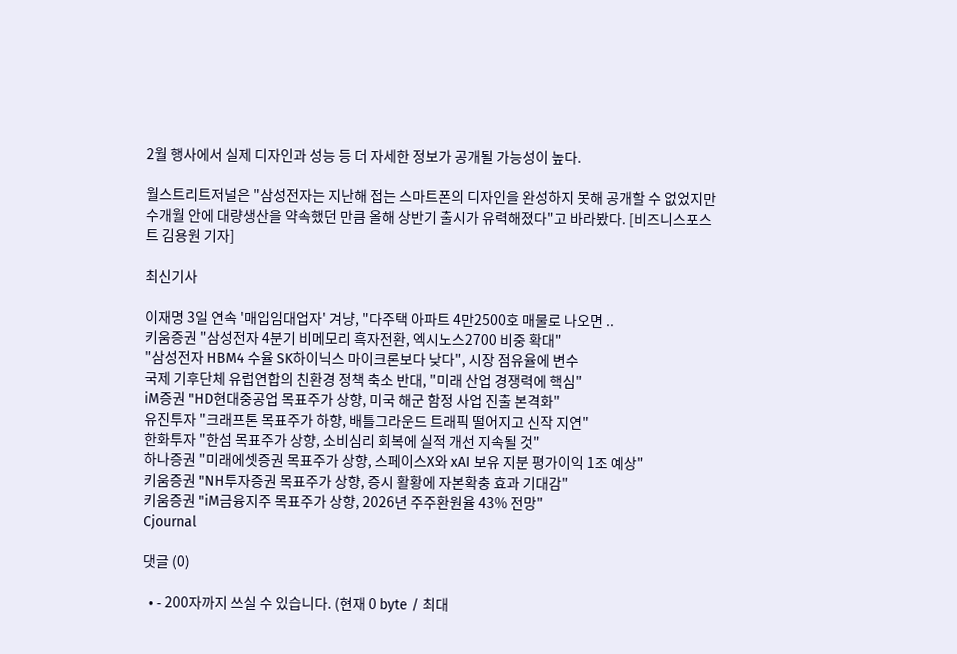2월 행사에서 실제 디자인과 성능 등 더 자세한 정보가 공개될 가능성이 높다.

월스트리트저널은 "삼성전자는 지난해 접는 스마트폰의 디자인을 완성하지 못해 공개할 수 없었지만 수개월 안에 대량생산을 약속했던 만큼 올해 상반기 출시가 유력해졌다"고 바라봤다. [비즈니스포스트 김용원 기자]

최신기사

이재명 3일 연속 '매입임대업자' 겨냥, "다주택 아파트 4만2500호 매물로 나오면 ..
키움증권 "삼성전자 4분기 비메모리 흑자전환, 엑시노스2700 비중 확대"
"삼성전자 HBM4 수율 SK하이닉스 마이크론보다 낮다", 시장 점유율에 변수
국제 기후단체 유럽연합의 친환경 정책 축소 반대, "미래 산업 경쟁력에 핵심"
iM증권 "HD현대중공업 목표주가 상향, 미국 해군 함정 사업 진출 본격화"
유진투자 "크래프톤 목표주가 하향, 배틀그라운드 트래픽 떨어지고 신작 지연"
한화투자 "한섬 목표주가 상향, 소비심리 회복에 실적 개선 지속될 것"
하나증권 "미래에셋증권 목표주가 상향, 스페이스X와 xAI 보유 지분 평가이익 1조 예상"
키움증권 "NH투자증권 목표주가 상향, 증시 활황에 자본확충 효과 기대감"
키움증권 "iM금융지주 목표주가 상향, 2026년 주주환원율 43% 전망"
Cjournal

댓글 (0)

  • - 200자까지 쓰실 수 있습니다. (현재 0 byte / 최대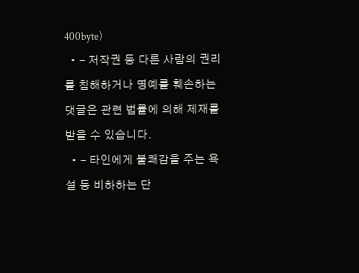400byte)
  • - 저작권 등 다른 사람의 권리를 침해하거나 명예를 훼손하는 댓글은 관련 법률에 의해 제재를 받을 수 있습니다.
  • - 타인에게 불쾌감을 주는 욕설 등 비하하는 단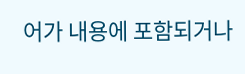어가 내용에 포함되거나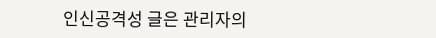인신공격성 글은 관리자의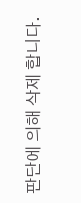판단에 의해 삭제 합니다.